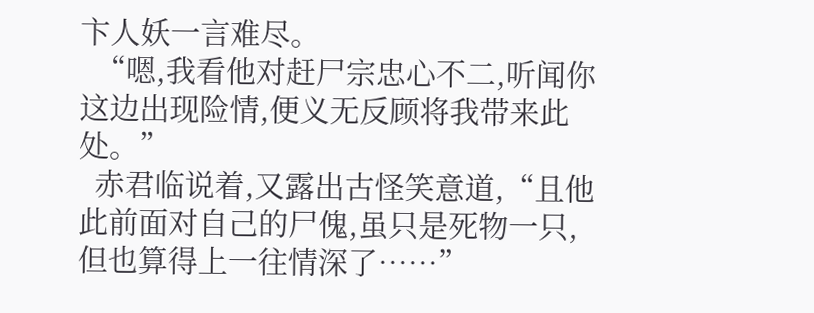卞人妖一言难尽。
  “嗯,我看他对赶尸宗忠心不二,听闻你这边出现险情,便义无反顾将我带来此处。”
  赤君临说着,又露出古怪笑意道,“且他此前面对自己的尸傀,虽只是死物一只,但也算得上一往情深了……”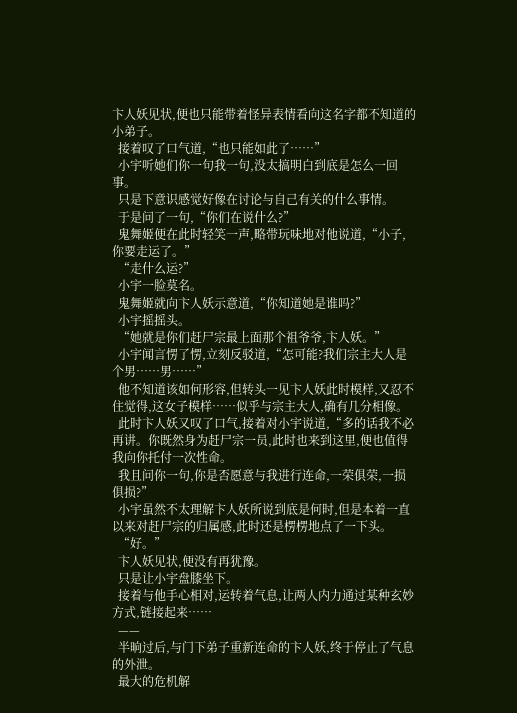卞人妖见状,便也只能带着怪异表情看向这名字都不知道的小弟子。
  接着叹了口气道,“也只能如此了……”
  小宇听她们你一句我一句,没太搞明白到底是怎么一回事。
  只是下意识感觉好像在讨论与自己有关的什么事情。
  于是问了一句,“你们在说什么?”
  鬼舞姬便在此时轻笑一声,略带玩味地对他说道,“小子,你要走运了。”
  “走什么运?”
  小宇一脸莫名。
  鬼舞姬就向卞人妖示意道,“你知道她是谁吗?”
  小宇摇摇头。
  “她就是你们赶尸宗最上面那个祖爷爷,卞人妖。”
  小宇闻言愣了愣,立刻反驳道,“怎可能?我们宗主大人是个男……男……”
  他不知道该如何形容,但转头一见卞人妖此时模样,又忍不住觉得,这女子模样……似乎与宗主大人,确有几分相像。
  此时卞人妖又叹了口气,接着对小宇说道,“多的话我不必再讲。你既然身为赶尸宗一员,此时也来到这里,便也值得我向你托付一次性命。
  我且问你一句,你是否愿意与我进行连命,一荣俱荣,一损俱损?”
  小宇虽然不太理解卞人妖所说到底是何时,但是本着一直以来对赶尸宗的归属感,此时还是楞楞地点了一下头。
  “好。”
  卞人妖见状,便没有再犹豫。
  只是让小宇盘膝坐下。
  接着与他手心相对,运转着气息,让两人内力通过某种玄妙方式,链接起来……
  ——
  半晌过后,与门下弟子重新连命的卞人妖,终于停止了气息的外泄。
  最大的危机解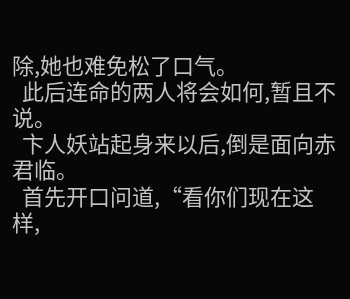除,她也难免松了口气。
  此后连命的两人将会如何,暂且不说。
  卞人妖站起身来以后,倒是面向赤君临。
  首先开口问道,“看你们现在这样,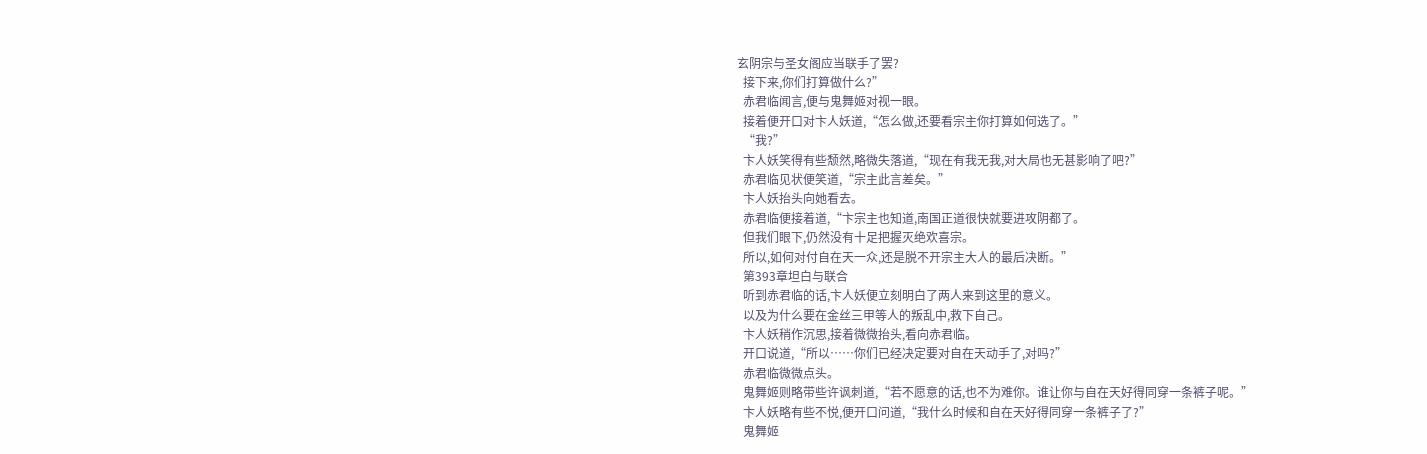玄阴宗与圣女阁应当联手了罢?
  接下来,你们打算做什么?”
  赤君临闻言,便与鬼舞姬对视一眼。
  接着便开口对卞人妖道,“怎么做,还要看宗主你打算如何选了。”
  “我?”
  卞人妖笑得有些颓然,略微失落道,“现在有我无我,对大局也无甚影响了吧?”
  赤君临见状便笑道,“宗主此言差矣。”
  卞人妖抬头向她看去。
  赤君临便接着道,“卞宗主也知道,南国正道很快就要进攻阴都了。
  但我们眼下,仍然没有十足把握灭绝欢喜宗。
  所以,如何对付自在天一众,还是脱不开宗主大人的最后决断。”
  第393章坦白与联合
  听到赤君临的话,卞人妖便立刻明白了两人来到这里的意义。
  以及为什么要在金丝三甲等人的叛乱中,救下自己。
  卞人妖稍作沉思,接着微微抬头,看向赤君临。
  开口说道,“所以……你们已经决定要对自在天动手了,对吗?”
  赤君临微微点头。
  鬼舞姬则略带些许讽刺道,“若不愿意的话,也不为难你。谁让你与自在天好得同穿一条裤子呢。”
  卞人妖略有些不悦,便开口问道,“我什么时候和自在天好得同穿一条裤子了?”
  鬼舞姬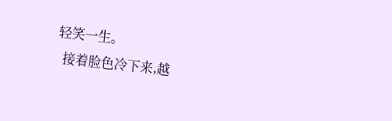轻笑一生。
  接着脸色冷下来,越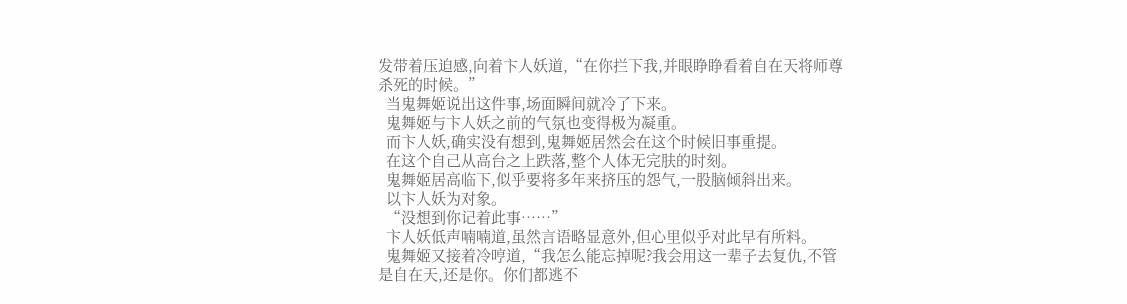发带着压迫感,向着卞人妖道,“在你拦下我,并眼睁睁看着自在天将师尊杀死的时候。”
  当鬼舞姬说出这件事,场面瞬间就冷了下来。
  鬼舞姬与卞人妖之前的气氛也变得极为凝重。
  而卞人妖,确实没有想到,鬼舞姬居然会在这个时候旧事重提。
  在这个自己从高台之上跌落,整个人体无完肤的时刻。
  鬼舞姬居高临下,似乎要将多年来挤压的怨气,一股脑倾斜出来。
  以卞人妖为对象。
  “没想到你记着此事……”
  卞人妖低声喃喃道,虽然言语略显意外,但心里似乎对此早有所料。
  鬼舞姬又接着冷哼道,“我怎么能忘掉呢?我会用这一辈子去复仇,不管是自在天,还是你。你们都逃不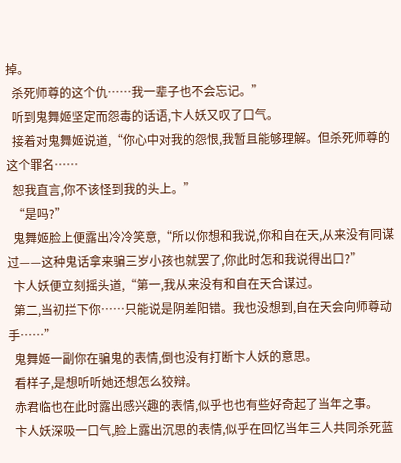掉。
  杀死师尊的这个仇……我一辈子也不会忘记。”
  听到鬼舞姬坚定而怨毒的话语,卞人妖又叹了口气。
  接着对鬼舞姬说道,“你心中对我的怨恨,我暂且能够理解。但杀死师尊的这个罪名……
  恕我直言,你不该怪到我的头上。”
  “是吗?”
  鬼舞姬脸上便露出冷冷笑意,“所以你想和我说,你和自在天,从来没有同谋过——这种鬼话拿来骗三岁小孩也就罢了,你此时怎和我说得出口?”
  卞人妖便立刻摇头道,“第一,我从来没有和自在天合谋过。
  第二,当初拦下你……只能说是阴差阳错。我也没想到,自在天会向师尊动手……”
  鬼舞姬一副你在骗鬼的表情,倒也没有打断卞人妖的意思。
  看样子,是想听听她还想怎么狡辩。
  赤君临也在此时露出感兴趣的表情,似乎也也有些好奇起了当年之事。
  卞人妖深吸一口气,脸上露出沉思的表情,似乎在回忆当年三人共同杀死蓝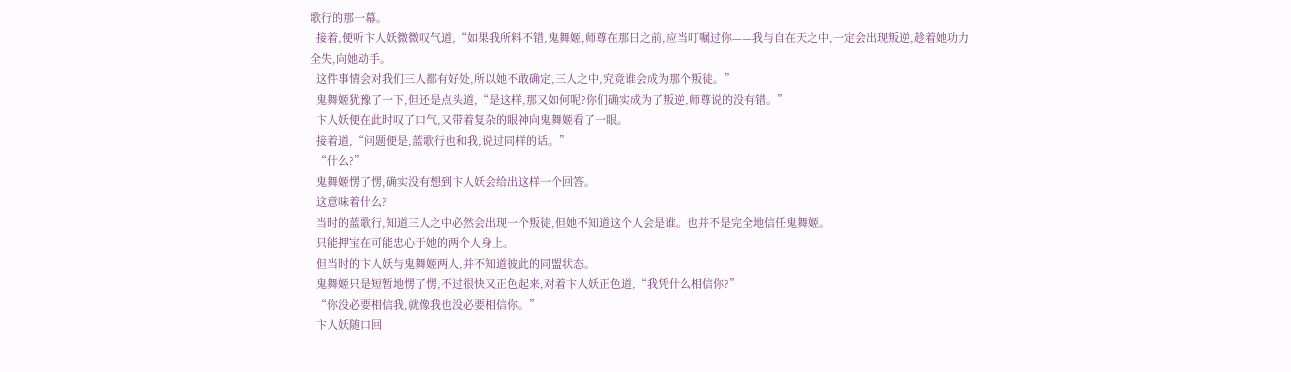歌行的那一幕。
  接着,便听卞人妖微微叹气道,“如果我所料不错,鬼舞姬,师尊在那日之前,应当叮嘱过你——我与自在天之中,一定会出现叛逆,趁着她功力全失,向她动手。
  这件事情会对我们三人都有好处,所以她不敢确定,三人之中,究竟谁会成为那个叛徒。”
  鬼舞姬犹豫了一下,但还是点头道,“是这样,那又如何呢?你们确实成为了叛逆,师尊说的没有错。”
  卞人妖便在此时叹了口气,又带着复杂的眼神向鬼舞姬看了一眼。
  接着道,“问题便是,蓝歌行也和我,说过同样的话。”
  “什么?”
  鬼舞姬愣了愣,确实没有想到卞人妖会给出这样一个回答。
  这意味着什么?
  当时的蓝歌行,知道三人之中必然会出现一个叛徒,但她不知道这个人会是谁。也并不是完全地信任鬼舞姬。
  只能押宝在可能忠心于她的两个人身上。
  但当时的卞人妖与鬼舞姬两人,并不知道彼此的同盟状态。
  鬼舞姬只是短暂地愣了愣,不过很快又正色起来,对着卞人妖正色道,“我凭什么相信你?”
  “你没必要相信我,就像我也没必要相信你。”
  卞人妖随口回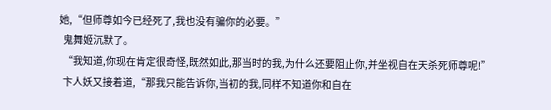她,“但师尊如今已经死了,我也没有骗你的必要。”
  鬼舞姬沉默了。
  “我知道,你现在肯定很奇怪,既然如此,那当时的我,为什么还要阻止你,并坐视自在天杀死师尊呢!”
  卞人妖又接着道,“那我只能告诉你,当初的我,同样不知道你和自在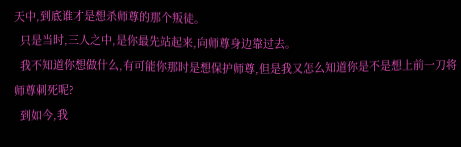天中,到底谁才是想杀师尊的那个叛徒。
  只是当时,三人之中,是你最先站起来,向师尊身边靠过去。
  我不知道你想做什么,有可能你那时是想保护师尊,但是我又怎么知道你是不是想上前一刀将师尊刺死呢?
  到如今,我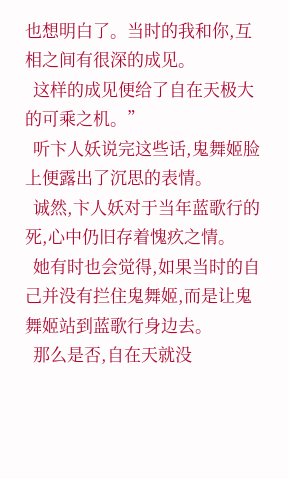也想明白了。当时的我和你,互相之间有很深的成见。
  这样的成见便给了自在天极大的可乘之机。”
  听卞人妖说完这些话,鬼舞姬脸上便露出了沉思的表情。
  诚然,卞人妖对于当年蓝歌行的死,心中仍旧存着愧疚之情。
  她有时也会觉得,如果当时的自己并没有拦住鬼舞姬,而是让鬼舞姬站到蓝歌行身边去。
  那么是否,自在天就没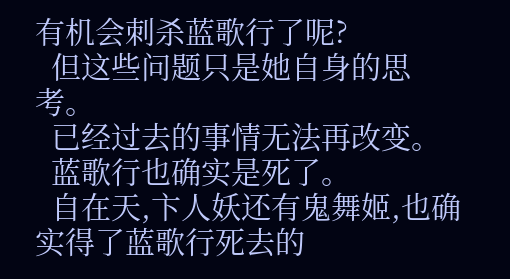有机会刺杀蓝歌行了呢?
  但这些问题只是她自身的思考。
  已经过去的事情无法再改变。
  蓝歌行也确实是死了。
  自在天,卞人妖还有鬼舞姬,也确实得了蓝歌行死去的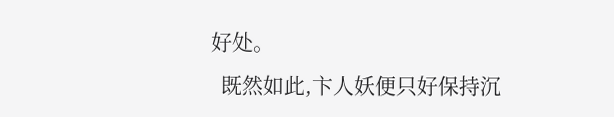好处。
  既然如此,卞人妖便只好保持沉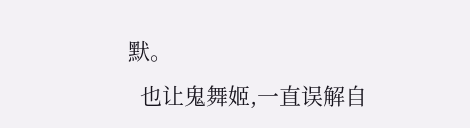默。
  也让鬼舞姬,一直误解自